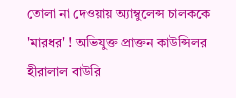তোলা না দেওয়ায় অ্যাম্বুলেন্স চালককে 'মারধর' ! অভিযুক্ত প্রাক্তন কাউন্সিলর হীরালাল বাউরি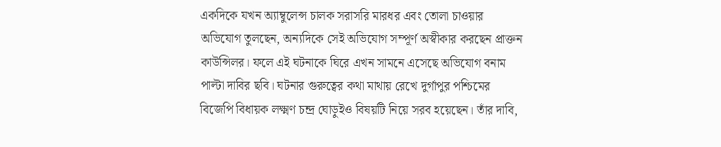একদিকে যখন অ্যাম্বুলেন্স চালক সরাসরি মারধর এবং তোলা চাওয়ার অভিযোগ তুলছেন, অন্যদিকে সেই অভিযোগ সম্পূর্ণ অস্বীকার করছেন প্রাক্তন কাউন্সিলর। ফলে এই ঘটনাকে ঘিরে এখন সামনে এসেছে অভিযোগ বনাম পাল্টা দাবির ছবি। ঘটনার গুরুত্বের কথা মাথায় রেখে দুর্গাপুর পশ্চিমের বিজেপি বিধায়ক লক্ষ্মণ চন্দ্র ঘোড়ুইও বিষয়টি নিয়ে সরব হয়েছেন। তাঁর দাবি,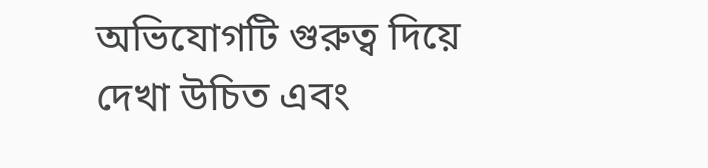অভিযোগটি গুরুত্ব দিয়ে দেখা উচিত এবং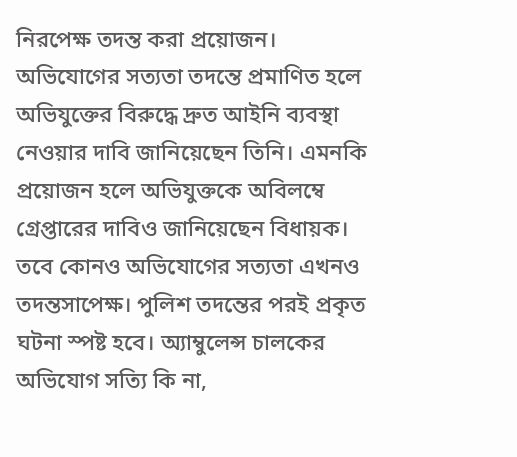নিরপেক্ষ তদন্ত করা প্রয়োজন। অভিযোগের সত্যতা তদন্তে প্রমাণিত হলে অভিযুক্তের বিরুদ্ধে দ্রুত আইনি ব্যবস্থা নেওয়ার দাবি জানিয়েছেন তিনি। এমনকি প্রয়োজন হলে অভিযুক্তকে অবিলম্বে গ্রেপ্তারের দাবিও জানিয়েছেন বিধায়ক। তবে কোনও অভিযোগের সত্যতা এখনও তদন্তসাপেক্ষ। পুলিশ তদন্তের পরই প্রকৃত ঘটনা স্পষ্ট হবে। অ্যাম্বুলেন্স চালকের অভিযোগ সত্যি কি না,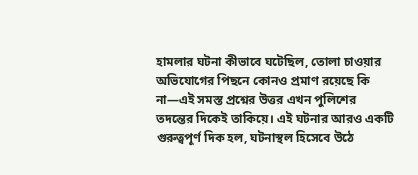হামলার ঘটনা কীভাবে ঘটেছিল, তোলা চাওয়ার অভিযোগের পিছনে কোনও প্রমাণ রয়েছে কি না—এই সমস্ত প্রশ্নের উত্তর এখন পুলিশের তদন্তের দিকেই তাকিয়ে। এই ঘটনার আরও একটি গুরুত্বপূর্ণ দিক হল, ঘটনাস্থল হিসেবে উঠে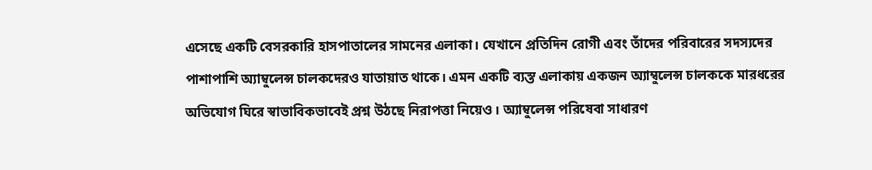এসেছে একটি বেসরকারি হাসপাতালের সামনের এলাকা। যেখানে প্রতিদিন রোগী এবং তাঁদের পরিবারের সদস্যদের পাশাপাশি অ্যাম্বুলেন্স চালকদেরও যাতায়াত থাকে। এমন একটি ব্যস্ত এলাকায় একজন অ্যাম্বুলেন্স চালককে মারধরের অভিযোগ ঘিরে স্বাভাবিকভাবেই প্রশ্ন উঠছে নিরাপত্তা নিয়েও। অ্যাম্বুলেন্স পরিষেবা সাধারণ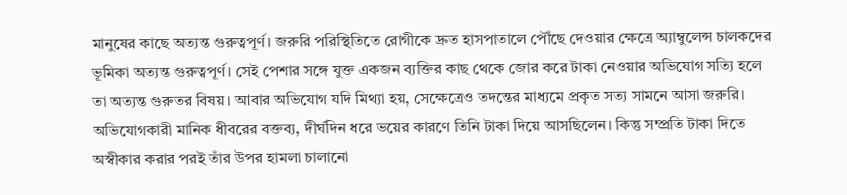মানুষের কাছে অত্যন্ত গুরুত্বপূর্ণ। জরুরি পরিস্থিতিতে রোগীকে দ্রুত হাসপাতালে পৌঁছে দেওয়ার ক্ষেত্রে অ্যাম্বুলেন্স চালকদের ভূমিকা অত্যন্ত গুরুত্বপূর্ণ। সেই পেশার সঙ্গে যুক্ত একজন ব্যক্তির কাছ থেকে জোর করে টাকা নেওয়ার অভিযোগ সত্যি হলে তা অত্যন্ত গুরুতর বিষয়। আবার অভিযোগ যদি মিথ্যা হয়, সেক্ষেত্রেও তদন্তের মাধ্যমে প্রকৃত সত্য সামনে আসা জরুরি। অভিযোগকারী মানিক ধীবরের বক্তব্য, দীর্ঘদিন ধরে ভয়ের কারণে তিনি টাকা দিয়ে আসছিলেন। কিন্তু সম্প্রতি টাকা দিতে অস্বীকার করার পরই তাঁর উপর হামলা চালানো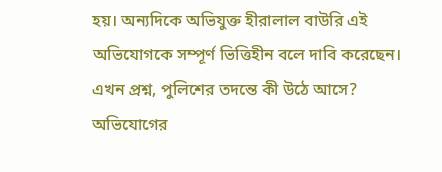হয়। অন্যদিকে অভিযুক্ত হীরালাল বাউরি এই অভিযোগকে সম্পূর্ণ ভিত্তিহীন বলে দাবি করেছেন। এখন প্রশ্ন, পুলিশের তদন্তে কী উঠে আসে? অভিযোগের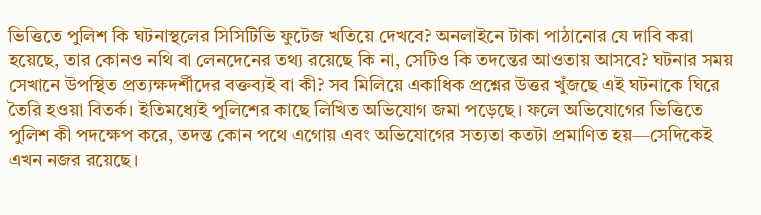ভিত্তিতে পুলিশ কি ঘটনাস্থলের সিসিটিভি ফুটেজ খতিয়ে দেখবে? অনলাইনে টাকা পাঠানোর যে দাবি করা হয়েছে, তার কোনও নথি বা লেনদেনের তথ্য রয়েছে কি না, সেটিও কি তদন্তের আওতায় আসবে? ঘটনার সময় সেখানে উপস্থিত প্রত্যক্ষদর্শীদের বক্তব্যই বা কী? সব মিলিয়ে একাধিক প্রশ্নের উত্তর খুঁজছে এই ঘটনাকে ঘিরে তৈরি হওয়া বিতর্ক। ইতিমধ্যেই পুলিশের কাছে লিখিত অভিযোগ জমা পড়েছে। ফলে অভিযোগের ভিত্তিতে পুলিশ কী পদক্ষেপ করে, তদন্ত কোন পথে এগোয় এবং অভিযোগের সত্যতা কতটা প্রমাণিত হয়—সেদিকেই এখন নজর রয়েছে।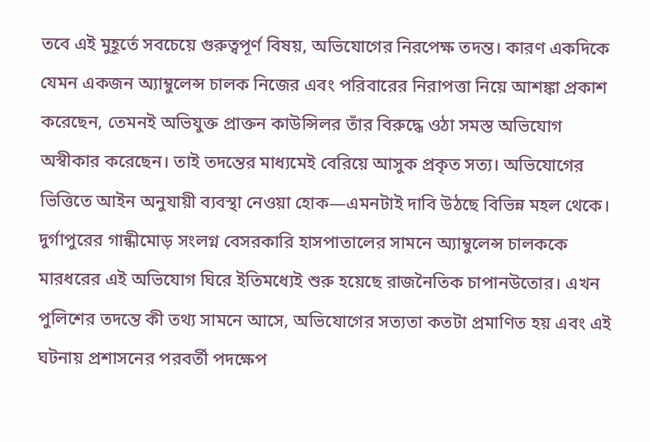তবে এই মুহূর্তে সবচেয়ে গুরুত্বপূর্ণ বিষয়, অভিযোগের নিরপেক্ষ তদন্ত। কারণ একদিকে যেমন একজন অ্যাম্বুলেন্স চালক নিজের এবং পরিবারের নিরাপত্তা নিয়ে আশঙ্কা প্রকাশ করেছেন, তেমনই অভিযুক্ত প্রাক্তন কাউন্সিলর তাঁর বিরুদ্ধে ওঠা সমস্ত অভিযোগ অস্বীকার করেছেন। তাই তদন্তের মাধ্যমেই বেরিয়ে আসুক প্রকৃত সত্য। অভিযোগের ভিত্তিতে আইন অনুযায়ী ব্যবস্থা নেওয়া হোক—এমনটাই দাবি উঠছে বিভিন্ন মহল থেকে। দুর্গাপুরের গান্ধীমোড় সংলগ্ন বেসরকারি হাসপাতালের সামনে অ্যাম্বুলেন্স চালককে মারধরের এই অভিযোগ ঘিরে ইতিমধ্যেই শুরু হয়েছে রাজনৈতিক চাপানউতোর। এখন পুলিশের তদন্তে কী তথ্য সামনে আসে, অভিযোগের সত্যতা কতটা প্রমাণিত হয় এবং এই ঘটনায় প্রশাসনের পরবর্তী পদক্ষেপ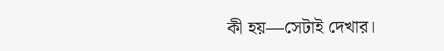কী হয়—সেটাই দেখার।